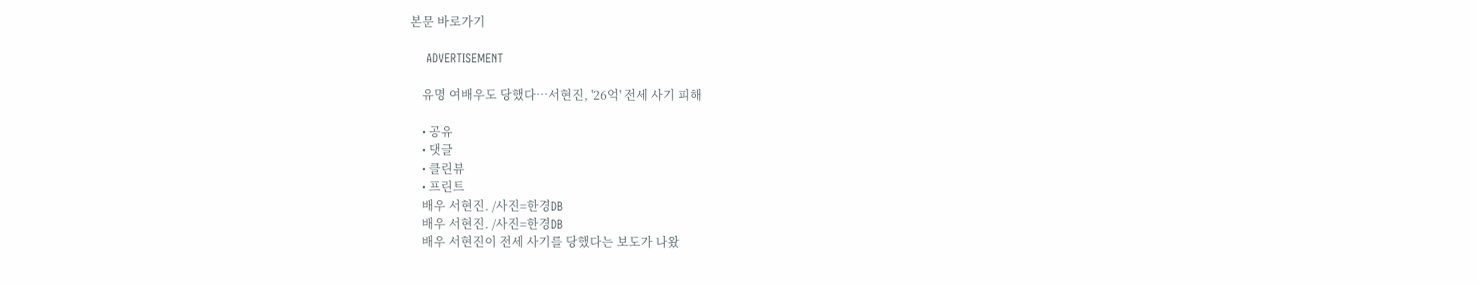본문 바로가기

    ADVERTISEMENT

    유명 여배우도 당했다…서현진, '26억' 전세 사기 피해

    • 공유
    • 댓글
    • 클린뷰
    • 프린트
    배우 서현진. /사진=한경DB
    배우 서현진. /사진=한경DB
    배우 서현진이 전세 사기를 당했다는 보도가 나왔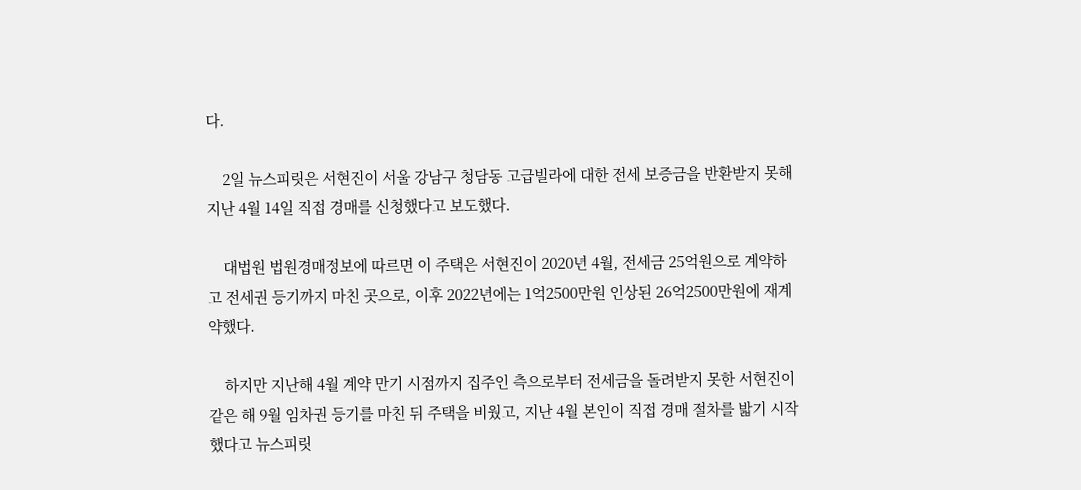다.

    2일 뉴스피릿은 서현진이 서울 강남구 청담동 고급빌라에 대한 전세 보증금을 반환받지 못해 지난 4월 14일 직접 경매를 신청했다고 보도했다.

    대법원 법원경매정보에 따르면 이 주택은 서현진이 2020년 4월, 전세금 25억원으로 계약하고 전세권 등기까지 마친 곳으로, 이후 2022년에는 1억2500만원 인상된 26억2500만원에 재계약했다.

    하지만 지난해 4월 계약 만기 시점까지 집주인 측으로부터 전세금을 돌려받지 못한 서현진이 같은 해 9월 임차권 등기를 마친 뒤 주택을 비웠고, 지난 4월 본인이 직접 경매 절차를 밟기 시작했다고 뉴스피릿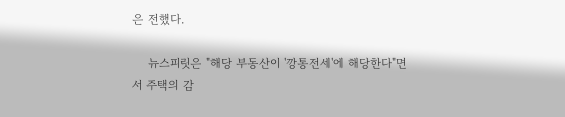은 전했다.

    뉴스피릿은 "해당 부동산이 '깡통전세'에 해당한다"면서 주택의 감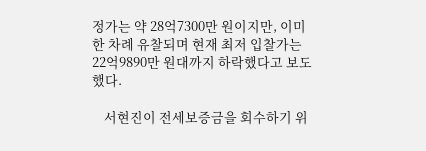정가는 약 28억7300만 원이지만, 이미 한 차례 유찰되며 현재 최저 입찰가는 22억9890만 원대까지 하락했다고 보도했다.

    서현진이 전세보증금을 회수하기 위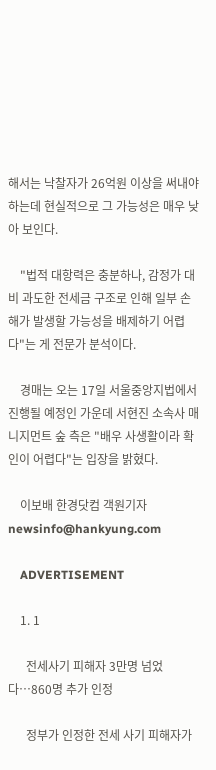해서는 낙찰자가 26억원 이상을 써내야 하는데 현실적으로 그 가능성은 매우 낮아 보인다.

    "법적 대항력은 충분하나, 감정가 대비 과도한 전세금 구조로 인해 일부 손해가 발생할 가능성을 배제하기 어렵다"는 게 전문가 분석이다.

    경매는 오는 17일 서울중앙지법에서 진행될 예정인 가운데 서현진 소속사 매니지먼트 숲 측은 "배우 사생활이라 확인이 어렵다"는 입장을 밝혔다.

    이보배 한경닷컴 객원기자 newsinfo@hankyung.com

    ADVERTISEMENT

    1. 1

      전세사기 피해자 3만명 넘었다…860명 추가 인정

      정부가 인정한 전세 사기 피해자가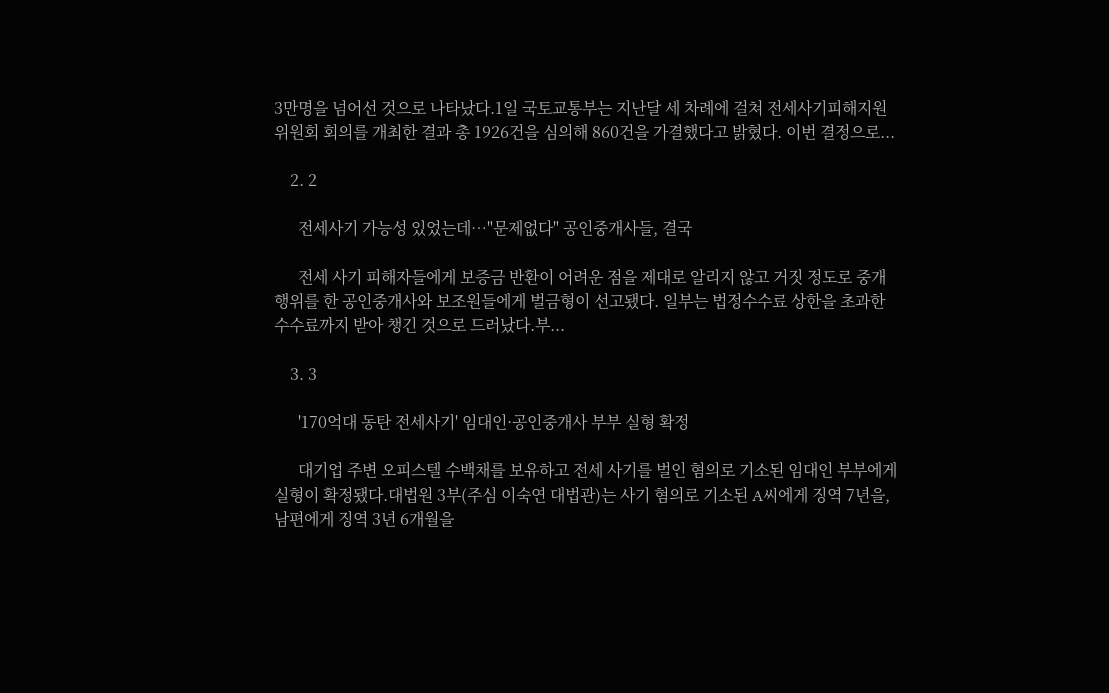3만명을 넘어선 것으로 나타났다.1일 국토교통부는 지난달 세 차례에 걸쳐 전세사기피해지원위원회 회의를 개최한 결과 총 1926건을 심의해 860건을 가결했다고 밝혔다. 이번 결정으로...

    2. 2

      전세사기 가능성 있었는데…"문제없다" 공인중개사들, 결국

      전세 사기 피해자들에게 보증금 반환이 어려운 점을 제대로 알리지 않고 거짓 정도로 중개 행위를 한 공인중개사와 보조원들에게 벌금형이 선고됐다. 일부는 법정수수료 상한을 초과한 수수료까지 받아 챙긴 것으로 드러났다.부...

    3. 3

      '170억대 동탄 전세사기' 임대인·공인중개사 부부 실형 확정

      대기업 주변 오피스텔 수백채를 보유하고 전세 사기를 벌인 혐의로 기소된 임대인 부부에게 실형이 확정됐다.대법원 3부(주심 이숙연 대법관)는 사기 혐의로 기소된 A씨에게 징역 7년을, 남편에게 징역 3년 6개월을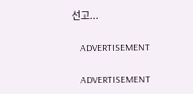선고...

    ADVERTISEMENT

    ADVERTISEMENT